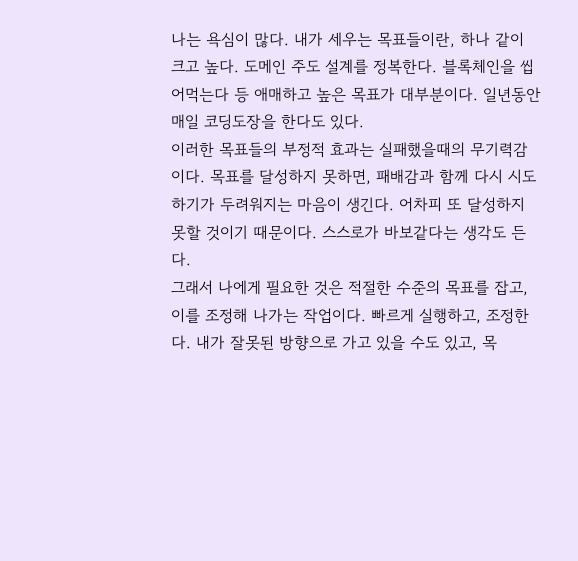나는 욕심이 많다. 내가 세우는 목표들이란, 하나 같이 크고 높다. 도메인 주도 설계를 정복한다. 블록체인을 씹어먹는다 등 애매하고 높은 목표가 대부분이다. 일년동안 매일 코딩도장을 한다도 있다.
이러한 목표들의 부정적 효과는 실패했을때의 무기력감이다. 목표를 달성하지 못하면, 패배감과 함께 다시 시도하기가 두려워지는 마음이 생긴다. 어차피 또 달성하지 못할 것이기 때문이다. 스스로가 바보같다는 생각도 든다.
그래서 나에게 필요한 것은 적절한 수준의 목표를 잡고, 이를 조정해 나가는 작업이다. 빠르게 실행하고, 조정한다. 내가 잘못된 방향으로 가고 있을 수도 있고, 목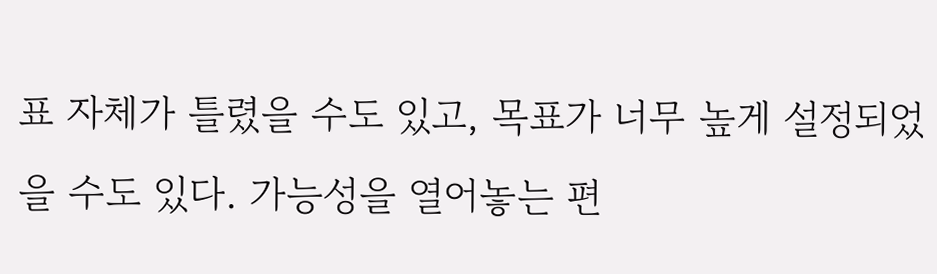표 자체가 틀렸을 수도 있고, 목표가 너무 높게 설정되었을 수도 있다. 가능성을 열어놓는 편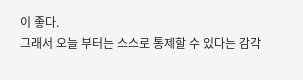이 좋다.
그래서 오늘 부터는 스스로 통제할 수 있다는 감각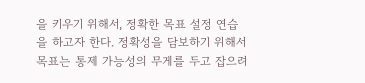을 키우기 위해서, 정확한 목표 설정 연습을 하고자 한다. 정확성을 담보하기 위해서 목표는 통제 가능성의 무게를 두고 잡으려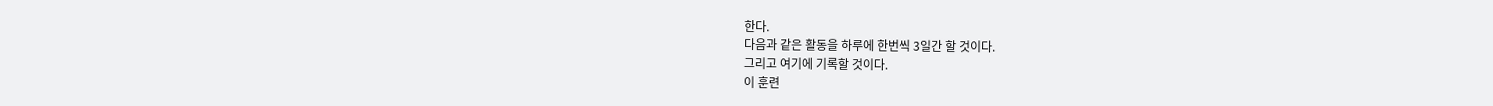한다.
다음과 같은 활동을 하루에 한번씩 3일간 할 것이다.
그리고 여기에 기록할 것이다.
이 훈련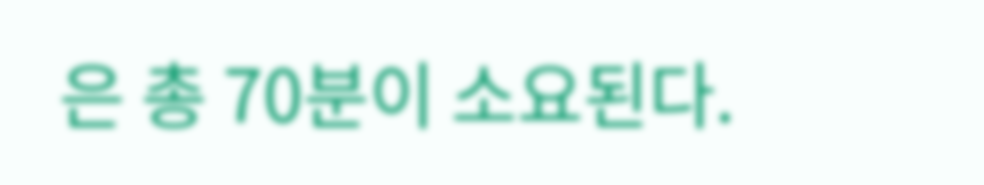은 총 70분이 소요된다.